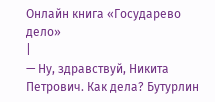Онлайн книга «Государево дело»
|
— Ну, здравствуй, Никита Петрович. Как дела? Бутурлин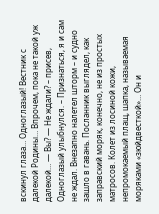вскинул глаза… Одноглазый! Вестник с далекой Родины… Впрочем, пока не такой уж далекой… — Вы? — Не ждали? – присев, Одноглазый улыбнулся. – Признаться, я и сам не ждал. Внезапно налетел шторм – и судно зашло в гавань. Посланник выглядел, как заправский моряк, конечно, не из простых матросов. Колет из лосиной кожи, непромокаемый плащ, шапка, называемая моряками «зюйдвесткой»… Он и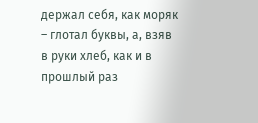держал себя, как моряк – глотал буквы, а, взяв в руки хлеб, как и в прошлый раз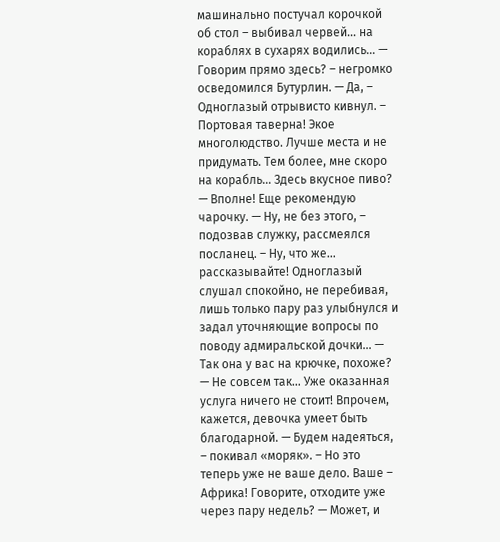машинально постучал корочкой об стол – выбивал червей… на кораблях в сухарях водились… — Говорим прямо здесь? – негромко осведомился Бутурлин. — Да, – Одноглазый отрывисто кивнул. – Портовая таверна! Экое многолюдство. Лучше места и не придумать. Тем более, мне скоро на корабль… Здесь вкусное пиво? — Вполне! Еще рекомендую чарочку. — Ну, не без этого, – подозвав служку, рассмеялся посланец. – Ну, что же… рассказывайте! Одноглазый слушал спокойно, не перебивая, лишь только пару раз улыбнулся и задал уточняющие вопросы по поводу адмиральской дочки… — Так она у вас на крючке, похоже? — Не совсем так… Уже оказанная услуга ничего не стоит! Впрочем, кажется, девочка умеет быть благодарной. — Будем надеяться, – покивал «моряк». – Но это теперь уже не ваше дело. Ваше – Африка! Говорите, отходите уже через пару недель? — Может, и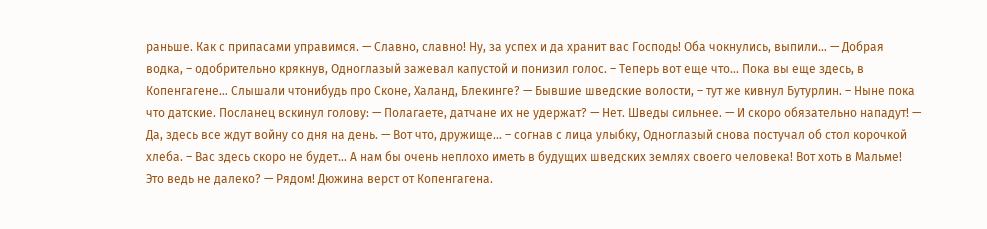раньше. Как с припасами управимся. — Славно, славно! Ну, за успех и да хранит вас Господь! Оба чокнулись, выпили… — Добрая водка, – одобрительно крякнув, Одноглазый зажевал капустой и понизил голос. – Теперь вот еще что… Пока вы еще здесь, в Копенгагене… Слышали чтонибудь про Сконе, Халанд, Блекинге? — Бывшие шведские волости, – тут же кивнул Бутурлин. – Ныне пока что датские. Посланец вскинул голову: — Полагаете, датчане их не удержат? — Нет. Шведы сильнее. — И скоро обязательно нападут! — Да, здесь все ждут войну со дня на день. — Вот что, дружище… – согнав с лица улыбку, Одноглазый снова постучал об стол корочкой хлеба. – Вас здесь скоро не будет… А нам бы очень неплохо иметь в будущих шведских землях своего человека! Вот хоть в Мальме! Это ведь не далеко? — Рядом! Дюжина верст от Копенгагена.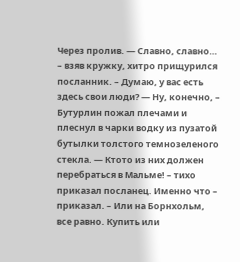Через пролив. — Славно, славно… – взяв кружку, хитро прищурился посланник. – Думаю, у вас есть здесь свои люди? — Ну, конечно, – Бутурлин пожал плечами и плеснул в чарки водку из пузатой бутылки толстого темнозеленого стекла. — Ктото из них должен перебраться в Мальме! – тихо приказал посланец. Именно что – приказал. – Или на Борнхольм, все равно. Купить или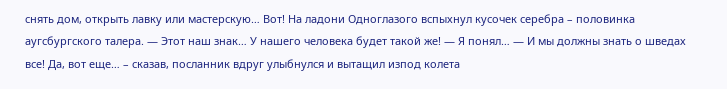снять дом, открыть лавку или мастерскую… Вот! На ладони Одноглазого вспыхнул кусочек серебра – половинка аугсбургского талера. — Этот наш знак… У нашего человека будет такой же! — Я понял… — И мы должны знать о шведах все! Да, вот еще… – сказав, посланник вдруг улыбнулся и вытащил изпод колета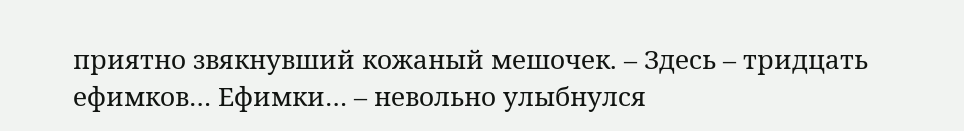приятно звякнувший кожаный мешочек. – Здесь – тридцать ефимков… Ефимки… – невольно улыбнулся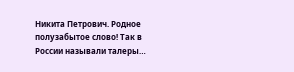Никита Петрович. Родное полузабытое слово! Так в России называли талеры…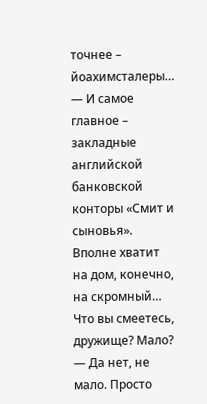точнее – йоахимсталеры… — И самое главное – закладные английской банковской конторы «Смит и сыновья». Вполне хватит на дом, конечно, на скромный… Что вы смеетесь, дружище? Мало? — Да нет, не мало. Просто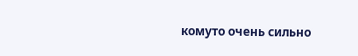комуто очень сильно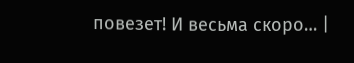повезет! И весьма скоро… |